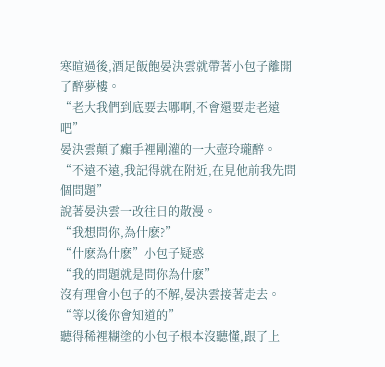寒暄過後,酒足飯飽晏決雲就帶著小包子離開了醉夢樓。
“老大我們到底要去哪啊,不會還要走老遠吧”
晏決雲顛了癲手裡剛灌的一大壺玲瓏醉。
“不遠不遠,我記得就在附近,在見他前我先問個問題”
說著晏決雲一改往日的散漫。
“我想問你,為什麽?”
“什麽為什麽”小包子疑惑
“我的問題就是問你為什麽”
沒有理會小包子的不解,晏決雲接著走去。
“等以後你會知道的”
聽得稀裡糊塗的小包子根本沒聽懂,跟了上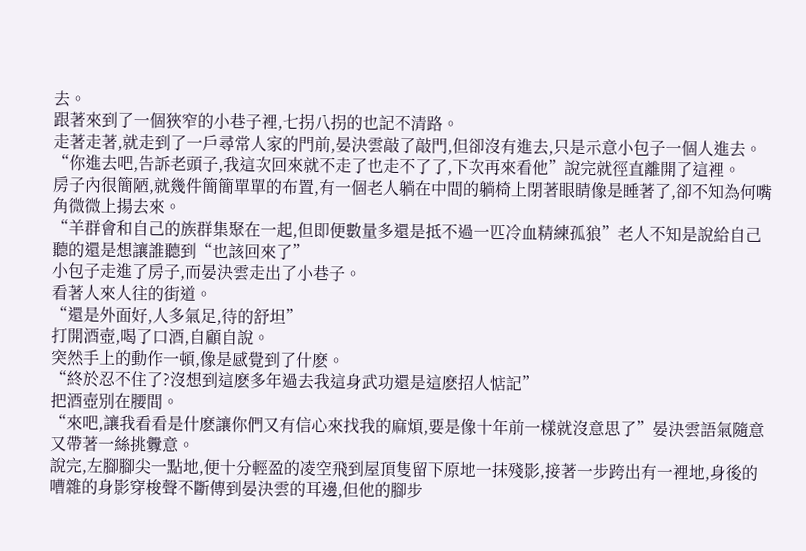去。
跟著來到了一個狹窄的小巷子裡,七拐八拐的也記不清路。
走著走著,就走到了一戶尋常人家的門前,晏決雲敲了敲門,但卻沒有進去,只是示意小包子一個人進去。
“你進去吧,告訴老頭子,我這次回來就不走了也走不了了,下次再來看他”說完就徑直離開了這裡。
房子內很簡陋,就幾件簡簡單單的布置,有一個老人躺在中間的躺椅上閉著眼睛像是睡著了,卻不知為何嘴角微微上揚去來。
“羊群會和自己的族群集聚在一起,但即便數量多還是抵不過一匹冷血精練孤狼”老人不知是說給自己聽的還是想讓誰聽到“也該回來了”
小包子走進了房子,而晏決雲走出了小巷子。
看著人來人往的街道。
“還是外面好,人多氣足,待的舒坦”
打開酒壺,喝了口酒,自顧自說。
突然手上的動作一頓,像是感覺到了什麽。
“終於忍不住了?沒想到這麽多年過去我這身武功還是這麽招人惦記”
把酒壺別在腰間。
“來吧,讓我看看是什麽讓你們又有信心來找我的麻煩,要是像十年前一樣就沒意思了”晏決雲語氣隨意又帶著一絲挑釁意。
說完,左腳腳尖一點地,便十分輕盈的凌空飛到屋頂隻留下原地一抹殘影,接著一步跨出有一裡地,身後的嘈雜的身影穿梭聲不斷傳到晏決雲的耳邊,但他的腳步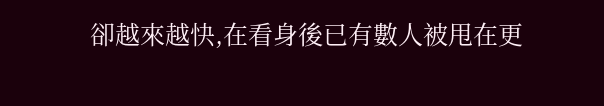卻越來越快,在看身後已有數人被甩在更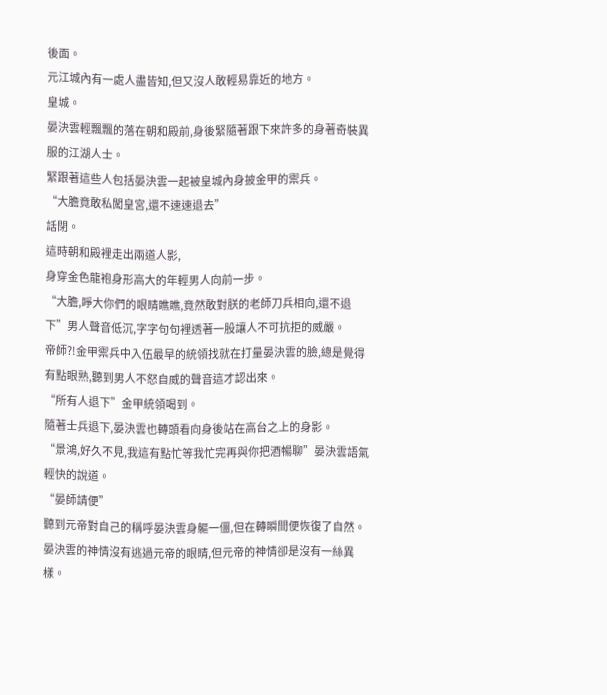後面。
元江城內有一處人盡皆知,但又沒人敢輕易靠近的地方。
皇城。
晏決雲輕飄飄的落在朝和殿前,身後緊隨著跟下來許多的身著奇裝異服的江湖人士。
緊跟著這些人包括晏決雲一起被皇城內身披金甲的禦兵。
“大膽竟敢私闖皇宮,還不速速退去”
話閉。
這時朝和殿裡走出兩道人影,
身穿金色龍袍身形高大的年輕男人向前一步。
“大膽,睜大你們的眼睛瞧瞧,竟然敢對朕的老師刀兵相向,還不退下”男人聲音低沉,字字句句裡透著一股讓人不可抗拒的威嚴。
帝師?!金甲禦兵中入伍最早的統領找就在打量晏決雲的臉,總是覺得有點眼熟,聽到男人不怒自威的聲音這才認出來。
“所有人退下”金甲統領喝到。
隨著士兵退下,晏決雲也轉頭看向身後站在高台之上的身影。
“景鴻,好久不見,我這有點忙等我忙完再與你把酒暢聊”晏決雲語氣輕快的說道。
“晏師請便”
聽到元帝對自己的稱呼晏決雲身軀一僵,但在轉瞬間便恢復了自然。
晏決雲的神情沒有逃過元帝的眼睛,但元帝的神情卻是沒有一絲異樣。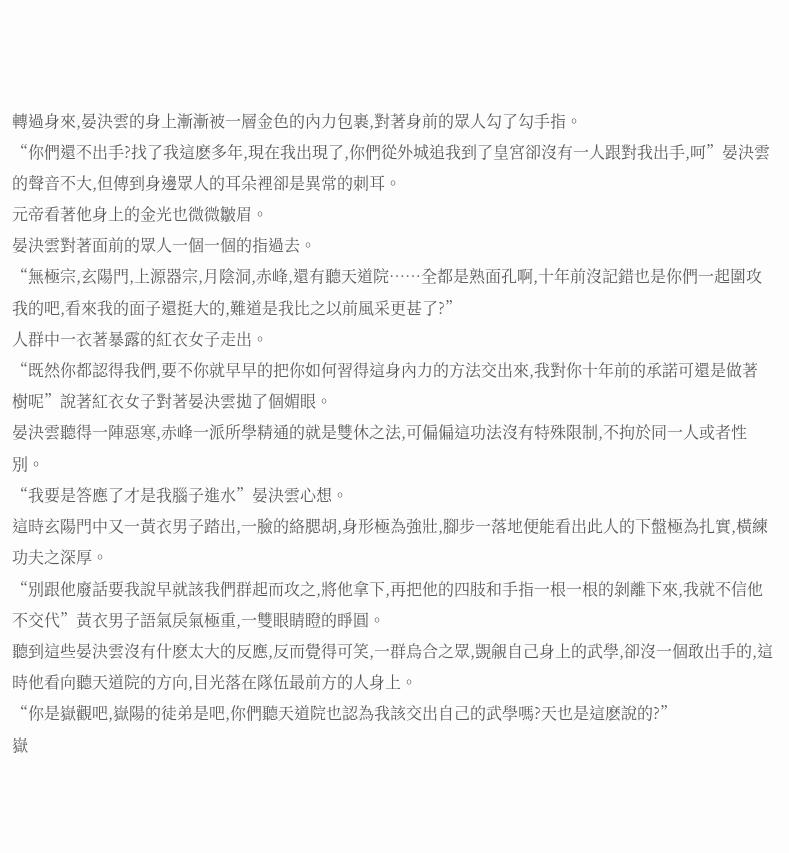轉過身來,晏決雲的身上漸漸被一層金色的內力包裹,對著身前的眾人勾了勾手指。
“你們還不出手?找了我這麽多年,現在我出現了,你們從外城追我到了皇宮卻沒有一人跟對我出手,呵”晏決雲的聲音不大,但傳到身邊眾人的耳朵裡卻是異常的刺耳。
元帝看著他身上的金光也微微皺眉。
晏決雲對著面前的眾人一個一個的指過去。
“無極宗,玄陽門,上源器宗,月陰洞,赤峰,還有聽天道院……全都是熟面孔啊,十年前沒記錯也是你們一起圍攻我的吧,看來我的面子還挺大的,難道是我比之以前風采更甚了?”
人群中一衣著暴露的紅衣女子走出。
“既然你都認得我們,要不你就早早的把你如何習得這身內力的方法交出來,我對你十年前的承諾可還是做著樹呢”說著紅衣女子對著晏決雲拋了個媚眼。
晏決雲聽得一陣惡寒,赤峰一派所學精通的就是雙休之法,可偏偏這功法沒有特殊限制,不拘於同一人或者性別。
“我要是答應了才是我腦子進水”晏決雲心想。
這時玄陽門中又一黃衣男子踏出,一臉的絡腮胡,身形極為強壯,腳步一落地便能看出此人的下盤極為扎實,橫練功夫之深厚。
“別跟他廢話要我說早就該我們群起而攻之,將他拿下,再把他的四肢和手指一根一根的剝離下來,我就不信他不交代”黃衣男子語氣戾氣極重,一雙眼睛瞪的睜圓。
聽到這些晏決雲沒有什麽太大的反應,反而覺得可笑,一群烏合之眾,覬覦自己身上的武學,卻沒一個敢出手的,這時他看向聽天道院的方向,目光落在隊伍最前方的人身上。
“你是嶽觀吧,嶽陽的徒弟是吧,你們聽天道院也認為我該交出自己的武學嗎?天也是這麽說的?”
嶽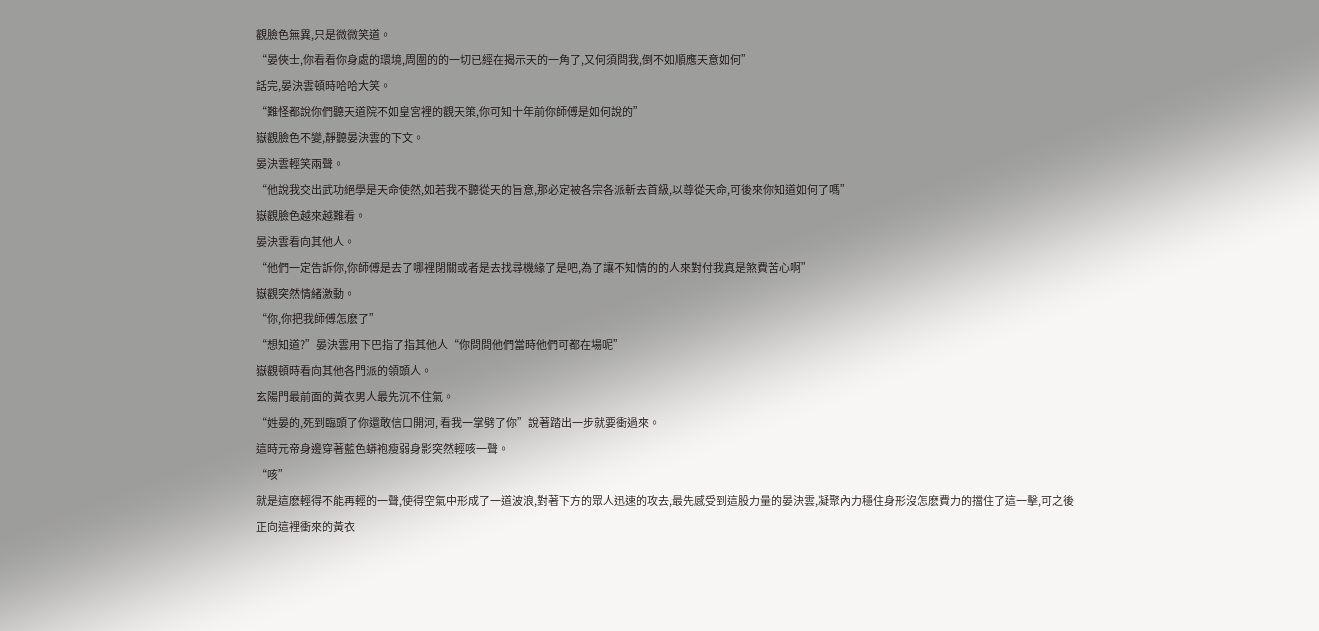觀臉色無異,只是微微笑道。
“晏俠士,你看看你身處的環境,周圍的的一切已經在揭示天的一角了,又何須問我,倒不如順應天意如何”
話完,晏決雲頓時哈哈大笑。
“難怪都說你們聽天道院不如皇宮裡的觀天策,你可知十年前你師傅是如何說的”
嶽觀臉色不變,靜聽晏決雲的下文。
晏決雲輕笑兩聲。
“他說我交出武功絕學是天命使然,如若我不聽從天的旨意,那必定被各宗各派斬去首級,以尊從天命,可後來你知道如何了嗎”
嶽觀臉色越來越難看。
晏決雲看向其他人。
“他們一定告訴你,你師傅是去了哪裡閉關或者是去找尋機緣了是吧,為了讓不知情的的人來對付我真是煞費苦心啊”
嶽觀突然情緒激動。
“你,你把我師傅怎麽了”
“想知道?”晏決雲用下巴指了指其他人“你問問他們當時他們可都在場呢”
嶽觀頓時看向其他各門派的領頭人。
玄陽門最前面的黃衣男人最先沉不住氣。
“姓晏的,死到臨頭了你還敢信口開河, 看我一掌劈了你”說著踏出一步就要衝過來。
這時元帝身邊穿著藍色蟒袍瘦弱身影突然輕咳一聲。
“咳”
就是這麽輕得不能再輕的一聲,使得空氣中形成了一道波浪,對著下方的眾人迅速的攻去,最先感受到這股力量的晏決雲,凝聚內力穩住身形沒怎麽費力的擋住了這一擊,可之後正向這裡衝來的黃衣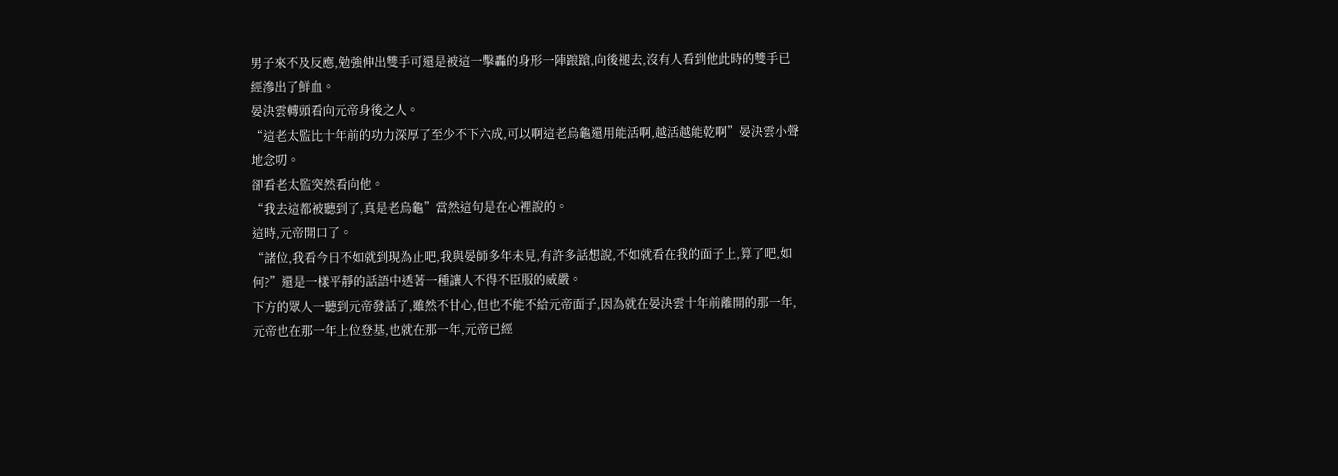男子來不及反應,勉強伸出雙手可還是被這一擊轟的身形一陣踉蹌,向後褪去,沒有人看到他此時的雙手已經滲出了鮮血。
晏決雲轉頭看向元帝身後之人。
“這老太監比十年前的功力深厚了至少不下六成,可以啊這老烏龜還用能活啊,越活越能乾啊”晏決雲小聲地念叨。
卻看老太監突然看向他。
“我去這都被聽到了,真是老烏龜”當然這句是在心裡說的。
這時,元帝開口了。
“諸位,我看今日不如就到現為止吧,我與晏師多年未見,有許多話想說,不如就看在我的面子上,算了吧,如何?”還是一樣平靜的話語中透著一種讓人不得不臣服的威嚴。
下方的眾人一聽到元帝發話了,雖然不甘心,但也不能不給元帝面子,因為就在晏決雲十年前離開的那一年,元帝也在那一年上位登基,也就在那一年,元帝已經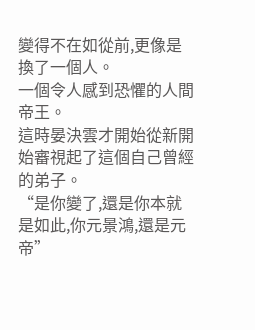變得不在如從前,更像是換了一個人。
一個令人感到恐懼的人間帝王。
這時晏決雲才開始從新開始審視起了這個自己曾經的弟子。
“是你變了,還是你本就是如此,你元景鴻,還是元帝”